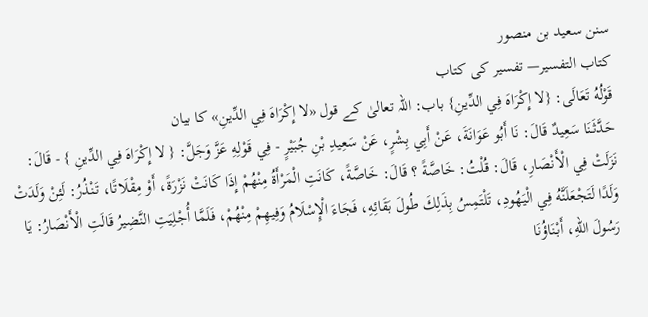سنن سعید بن منصور
كتاب التفسير— تفسیر کی کتاب
قَوْلُهُ تَعَالَى: {لا إِكْرَاهَ فِي الدِّينِ} باب: اللہ تعالیٰ کے قول «لا إِكْرَاهَ فِي الدِّينِ» کا بیان
حَدَّثَنَا سَعِيدٌ قَالَ: نَا أَبُو عَوَانَةَ، عَنْ أَبِي بِشْرٍ، عَنْ سَعِيدِ بْنِ جُبَيْرٍ - فِي قَوْلِهِ عَزَّ وَجَلَّ: { لا إِكْرَاهَ فِي الدِّينِ } - قَالَ: نَزَلَتْ فِي الْأَنْصَارِ، قَالَ: قُلْتُ: خَاصَّةً ؟ قَالَ: خَاصَّةً، كَانَتِ الْمَرْأَةُ مِنْهُمْ إِذَا كَانَتْ نَزْرَةً، أَوْ مِقْلَاتًا، تَنْذُرُ: لَئِنْ وَلَدَتْ وَلَدًا لَتَجْعَلَنَّهُ فِي الْيَهُودِ، تَلْتَمِسُ بِذَلِكَ طُولَ بَقَائِهِ، فَجَاءَ الْإِسْلَامُ وَفِيهِمْ مِنْهُمْ، فَلَمَّا أُجْلِيَتِ النَّضِيرُ قَالَتِ الْأَنْصَارُ: يَا رَسُولَ اللهِ، أَبْنَاؤُنَا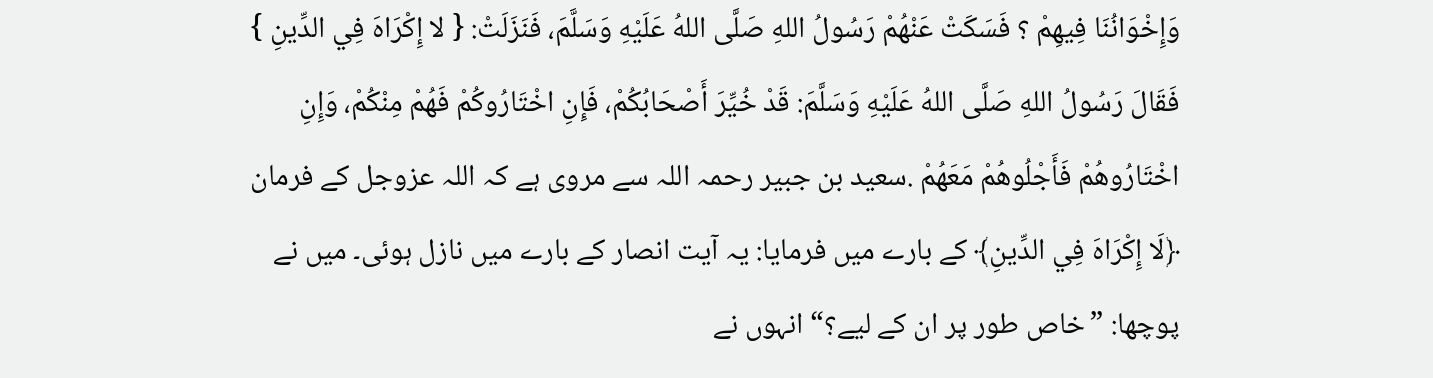وَإِخْوَانُنَا فِيهِمْ ؟ فَسَكَتْ عَنْهُمْ رَسُولُ اللهِ صَلَّى اللهُ عَلَيْهِ وَسَلَّمَ، فَنَزَلَتْ: { لا إِكْرَاهَ فِي الدِّينِ } فَقَالَ رَسُولُ اللهِ صَلَّى اللهُ عَلَيْهِ وَسَلَّمَ: قَدْ خُيِّرَ أَصْحَابُكُمْ، فَإِنِ اخْتَارُوكُمْ فَهُمْ مِنْكُمْ، وَإِنِ اخْتَارُوهُمْ فَأَجْلُوهُمْ مَعَهُمْ .سعید بن جبیر رحمہ اللہ سے مروی ہے کہ اللہ عزوجل کے فرمان ﴿لَا إِكْرَاهَ فِي الدِّينِ﴾ کے بارے میں فرمایا: یہ آیت انصار کے بارے میں نازل ہوئی۔ میں نے پوچھا: ”خاص طور پر ان کے لیے؟“ انہوں نے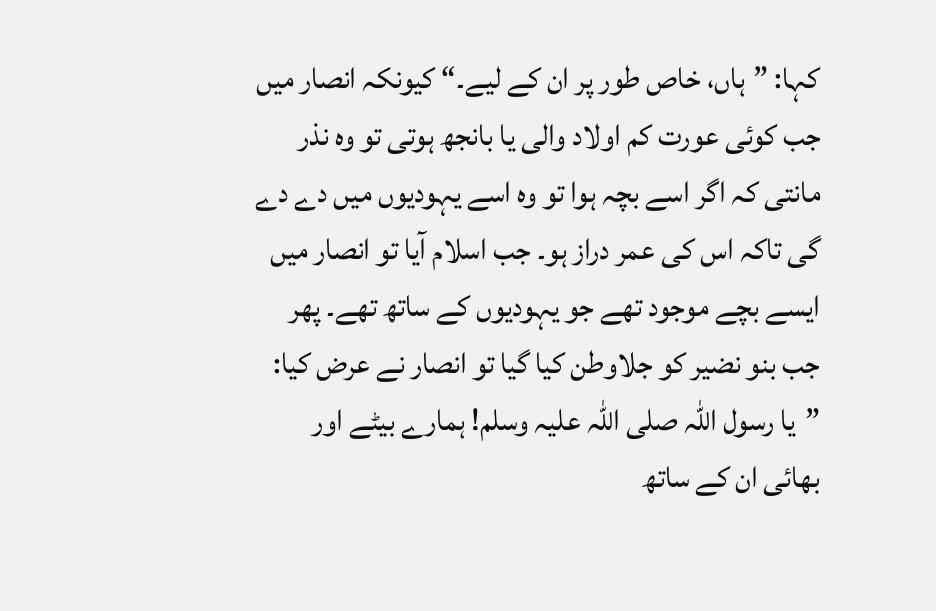کہا: ”ہاں، خاص طور پر ان کے لیے۔“ کیونکہ انصار میں جب کوئی عورت کم اولاد والی یا بانجھ ہوتی تو وہ نذر مانتی کہ اگر اسے بچہ ہوا تو وہ اسے یہودیوں میں دے دے گی تاکہ اس کی عمر دراز ہو۔ جب اسلام آیا تو انصار میں ایسے بچے موجود تھے جو یہودیوں کے ساتھ تھے۔ پھر جب بنو نضیر کو جلاوطن کیا گیا تو انصار نے عرض کیا: ”یا رسول اللہ صلی اللہ علیہ وسلم! ہمارے بیٹے اور بھائی ان کے ساتھ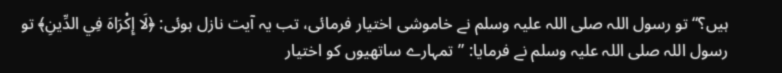ہیں؟“ تو رسول اللہ صلی اللہ علیہ وسلم نے خاموشی اختیار فرمائی، تب یہ آیت نازل ہوئی: ﴿لَا إِكْرَاهَ فِي الدِّينِ﴾ تو رسول اللہ صلی اللہ علیہ وسلم نے فرمایا: ”تمہارے ساتھیوں کو اختیار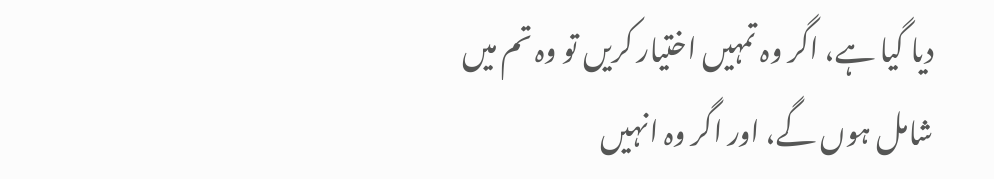دیا گیا ہے، اگر وہ تمہیں اختیار کریں تو وہ تم میں شامل ہوں گے، اور اگر وہ انہیں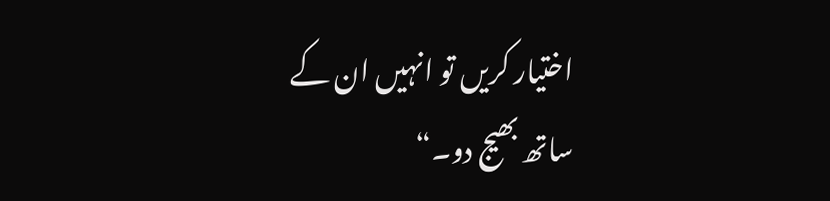اختیار کریں تو انہیں ان کے ساتھ بھیج دو۔“